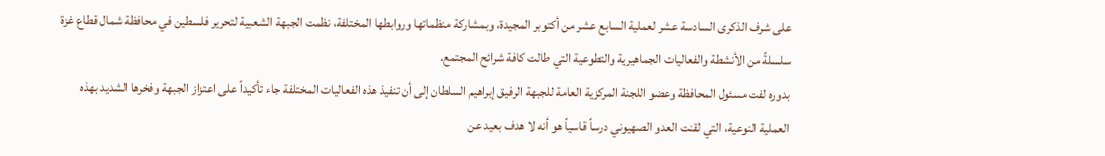على شرف الذكرى السادسة عشر لعملية السابع عشر من أكتوبر المجيدة، وبمشاركة منظماتها وروابطها المختلفة، نظمت الجبهة الشعبية لتحرير فلسطين في محافظة شمال قطاع غزة سلسلةً من الأنشطة والفعاليات الجماهيرية والتطوعية التي طالت كافة شرائح المجتمع.
بدوره لفت مسئول المحافظة وعضو اللجنة المركزية العامة للجبهة الرفيق إبراهيم السلطان إلى أن تنفيذ هذه الفعاليات المختلفة جاء تأكيداً على اعتزاز الجبهة وفخرها الشديد بهذه العملية النوعية، التي لقنت العدو الصهيوني درساً قاسياً هو أنه لا هدف بعيد عن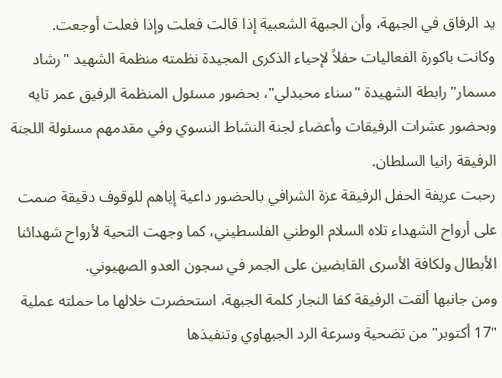يد الرفاق في الجبهة، وأن الجبهة الشعبية إذا قالت فعلت وإذا فعلت أوجعت.
وكانت باكورة الفعاليات حفلاً لإحياء الذكرى المجيدة نظمته منظمة الشهيد "رشاد مسمار" رابطة الشهيدة "سناء محيدلي"، بحضور مسئول المنظمة الرفيق عمر تايه وبحضور عشرات الرفيقات وأعضاء لجنة النشاط النسوي وفي مقدمهم مسئولة اللجنة الرفيقة رانيا السلطان.
رحبت عريفة الحفل الرفيقة عزة الشرافي بالحضور داعية إياهم للوقوف دقيقة صمت على أرواح الشهداء تلاه السلام الوطني الفلسطيني، كما وجهت التحية لأرواح شهدائنا الأبطال ولكافة الأسرى القابضين على الجمر في سجون العدو الصهيوني.
ومن جانبها ألقت الرفيقة كفا النجار كلمة الجبهة، استحضرت خلالها ما حملته عملية "17 أكتوبر" من تضحية وسرعة الرد الجبهاوي وتنفيذها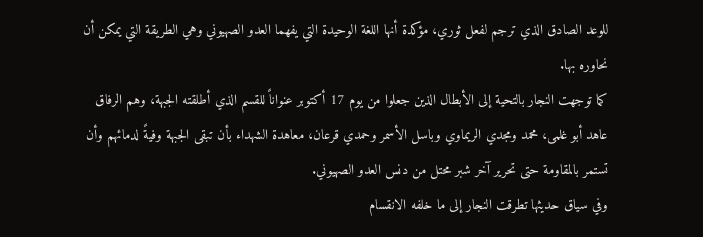للوعد الصادق الذي ترجم لفعل ثوري، مؤكدة أنها اللغة الوحيدة التي يفهما العدو الصهيوني وهي الطريقة التي يمكن أن نحاوره بها.
كما توجهت النجار بالتحية إلى الأبطال الذين جعلوا من يوم 17 أكتوبر عنواناً للقسم الذي أطلقته الجبهة، وهم الرفاق عاهد أبو غلمى، محمد ومجدي الريماوي وباسل الأسمر وحمدي قرعان، معاهدة الشهداء بأن تبقى الجبهة وفيةً لدمائهم وأن تستمر بالمقاومة حتى تحرير آخر شبر محتل من دنس العدو الصهيوني.
وفي سياق حديثها تطرقت النجار إلى ما خلفه الانقسام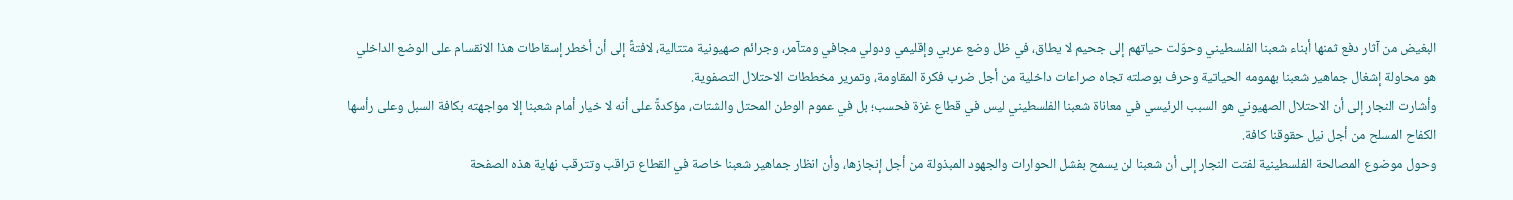البغيض من آثار دفع ثمنها أبناء شعبنا الفلسطيني وحوّلت حياتهم إلى جحيم لا يطاق، في ظل وضع عربي وإقليمي ودولي مجافي ومتآمر، وجرائم صهيونية متتالية، لافتةً إلى أن أخطر إسقاطات هذا الانقسام على الوضع الداخلي هو محاولة إشغال جماهير شعبنا بهمومه الحياتية وحرف بوصلته تجاه صراعات داخلية من أجل ضرب فكرة المقاومة، وتمرير مخططات الاحتلال التصفوية.
وأشارت النجار إلى أن الاحتلال الصهيوني هو السبب الرئيسي في معاناة شعبنا الفلسطيني ليس في قطاع غزة فحسب؛ بل في عموم الوطن المحتل والشتات، مؤكدةً على أنه لا خيار أمام شعبنا إلا مواجهته بكافة السبل وعلى رأسها الكفاح المسلح من أجل نيل حقوقنا كافة.
وحول موضوع المصالحة الفلسطينية لفتت النجار إلى أن شعبنا لن يسمح بفشل الحوارات والجهود المبذولة من أجل إنجازها، وأن انظار جماهير شعبنا خاصة في القطاع تراقب وتترقب نهاية هذه الصفحة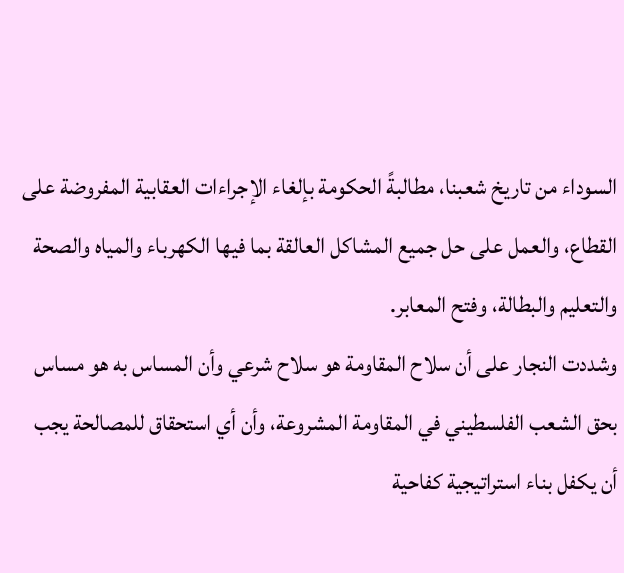السوداء من تاريخ شعبنا، مطالبةً الحكومة بإلغاء الإجراءات العقابية المفروضة على القطاع، والعمل على حل جميع المشاكل العالقة بما فيها الكهرباء والمياه والصحة والتعليم والبطالة، وفتح المعابر.
وشددت النجار على أن سلاح المقاومة هو سلاح شرعي وأن المساس به هو مساس بحق الشعب الفلسطيني في المقاومة المشروعة، وأن أي استحقاق للمصالحة يجب أن يكفل بناء استراتيجية كفاحية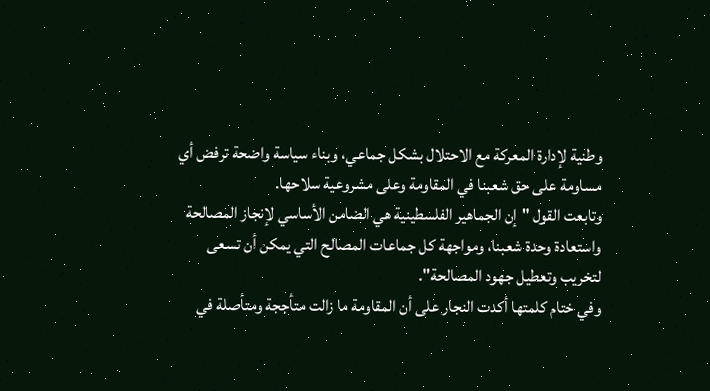وطنية لإدارة المعركة مع الاحتلال بشكل جماعي، وبناء سياسة واضحة ترفض أي مساومة على حق شعبنا في المقاومة وعلى مشروعية سلاحها.
وتابعت القول "إن الجماهير الفلسطينية هي الضامن الأساسي لإنجاز المصالحة واستعادة وحدة شعبنا، ومواجهة كل جماعات المصالح التي يمكن أن تسعى لتخريب وتعطيل جهود المصالحة".
وفي ختام كلمتها أكدت النجار على أن المقاومة ما زالت متأججة ومتأصلة في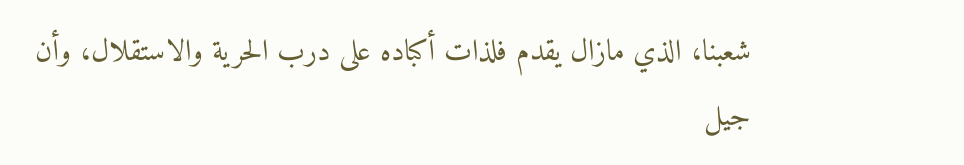شعبنا، الذي مازال يقدم فلذات أكباده على درب الحرية والاستقلال، وأن جيل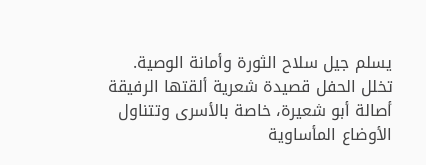يسلم جيل سلاح الثورة وأمانة الوصية.
تخلل الحفل قصيدة شعرية ألقتها الرفيقة أصالة أبو شعيرة، خاصة بالأسرى وتتناول الأوضاع المأساوية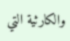والكارثية التي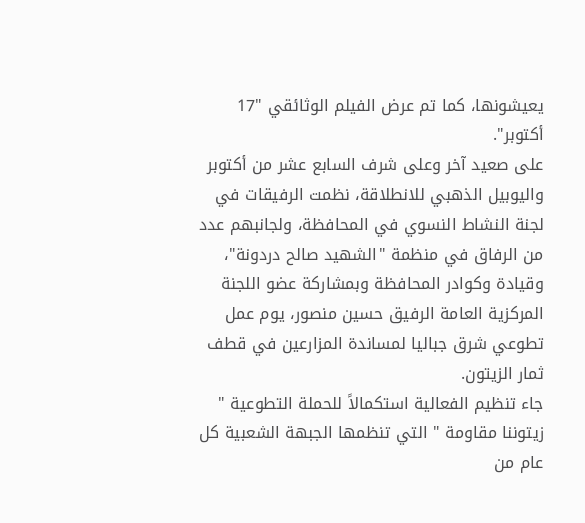يعيشونها، كما تم عرض الفيلم الوثائقي "17 أكتوبر".
على صعيد آخر وعلى شرف السابع عشر من أكتوبر واليوبيل الذهبي للانطلاقة، نظمت الرفيقات في لجنة النشاط النسوي في المحافظة، ولجانبهم عدد من الرفاق في منظمة "الشهيد صالح دردونة"، وقيادة وكوادر المحافظة وبمشاركة عضو اللجنة المركزية العامة الرفيق حسين منصور، يوم عمل تطوعي شرق جباليا لمساندة المزارعين في قطف ثمار الزيتون.
جاء تنظيم الفعالية استكمالاً للحملة التطوعية " زيتوننا مقاومة " التي تنظمها الجبهة الشعبية كل عام من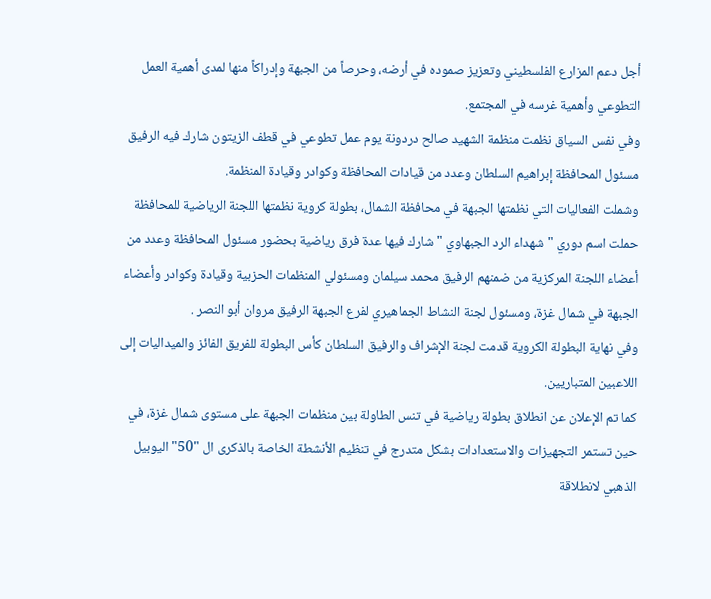أجل دعم المزارع الفلسطيني وتعزيز صموده في أرضه، وحرصاً من الجبهة وإدراكاً منها لمدى أهمية العمل التطوعي وأهمية غرسه في المجتمع.
وفي نفس السياق نظمت منظمة الشهيد صالح دردونة يوم عمل تطوعي في قطف الزيتون شارك فيه الرفيق مسئول المحافظة إبراهيم السلطان وعدد من قيادات المحافظة وكوادر وقيادة المنظمة.
وشملت الفعاليات التي نظمتها الجبهة في محافظة الشمال، بطولة كروية نظمتها اللجنة الرياضية للمحافظة حملت اسم دوري " شهداء الرد الجبهاوي " شارك فيها عدة فرق رياضية بحضور مسئول المحافظة وعدد من أعضاء اللجنة المركزية من ضمنهم الرفيق محمد سيلمان ومسئولي المنظمات الحزبية وقيادة وكوادر وأعضاء الجبهة في شمال غزة، ومسئول لجنة النشاط الجماهيري لفرع الجبهة الرفيق مروان أبو النصر .
وفي نهاية البطولة الكروية قدمت لجنة الإشراف والرفيق السلطان كأس البطولة للفريق الفائز والميداليات إلى اللاعبين المتباريين.
كما تم الإعلان عن انطلاق بطولة رياضية في تنس الطاولة بين منظمات الجبهة على مستوى شمال غزة، في حين تستمر التجهيزات والاستعدادات بشكل متدرج في تنظيم الأنشطة الخاصة بالذكرى ال "50" اليوبيل الذهبي لانطلاقة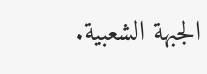الجبهة الشعبية.